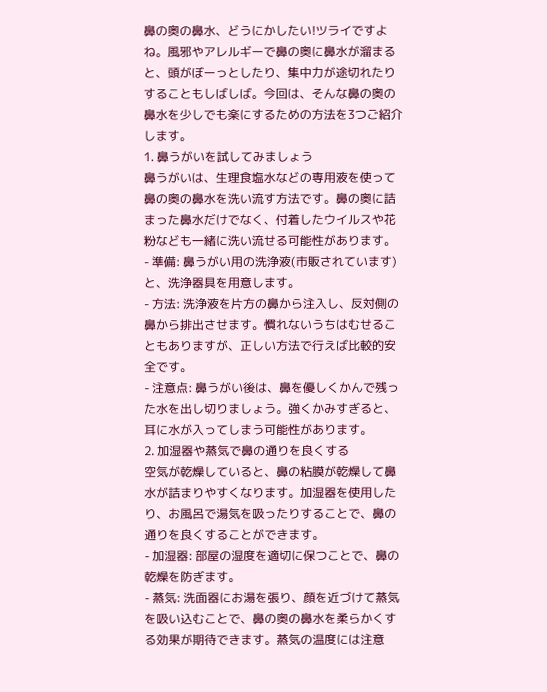鼻の奥の鼻水、どうにかしたい!ツライですよね。風邪やアレルギーで鼻の奥に鼻水が溜まると、頭がぼーっとしたり、集中力が途切れたりすることもしばしば。今回は、そんな鼻の奥の鼻水を少しでも楽にするための方法を3つご紹介します。
1. 鼻うがいを試してみましょう
鼻うがいは、生理食塩水などの専用液を使って鼻の奥の鼻水を洗い流す方法です。鼻の奥に詰まった鼻水だけでなく、付着したウイルスや花粉なども一緒に洗い流せる可能性があります。
- 準備: 鼻うがい用の洗浄液(市販されています)と、洗浄器具を用意します。
- 方法: 洗浄液を片方の鼻から注入し、反対側の鼻から排出させます。慣れないうちはむせることもありますが、正しい方法で行えば比較的安全です。
- 注意点: 鼻うがい後は、鼻を優しくかんで残った水を出し切りましょう。強くかみすぎると、耳に水が入ってしまう可能性があります。
2. 加湿器や蒸気で鼻の通りを良くする
空気が乾燥していると、鼻の粘膜が乾燥して鼻水が詰まりやすくなります。加湿器を使用したり、お風呂で湯気を吸ったりすることで、鼻の通りを良くすることができます。
- 加湿器: 部屋の湿度を適切に保つことで、鼻の乾燥を防ぎます。
- 蒸気: 洗面器にお湯を張り、顔を近づけて蒸気を吸い込むことで、鼻の奥の鼻水を柔らかくする効果が期待できます。蒸気の温度には注意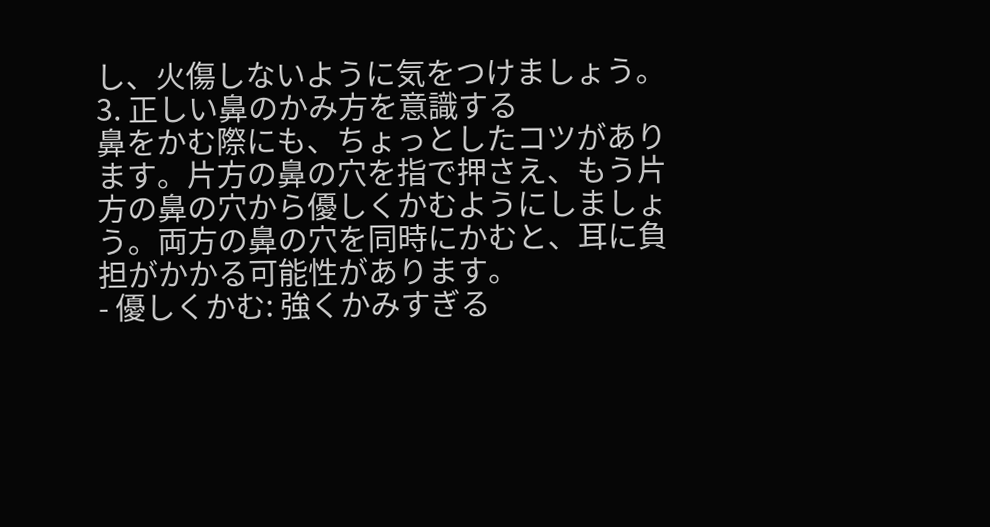し、火傷しないように気をつけましょう。
3. 正しい鼻のかみ方を意識する
鼻をかむ際にも、ちょっとしたコツがあります。片方の鼻の穴を指で押さえ、もう片方の鼻の穴から優しくかむようにしましょう。両方の鼻の穴を同時にかむと、耳に負担がかかる可能性があります。
- 優しくかむ: 強くかみすぎる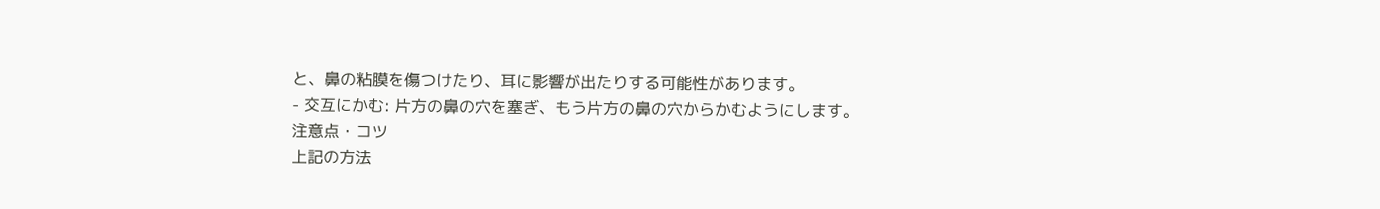と、鼻の粘膜を傷つけたり、耳に影響が出たりする可能性があります。
- 交互にかむ: 片方の鼻の穴を塞ぎ、もう片方の鼻の穴からかむようにします。
注意点・コツ
上記の方法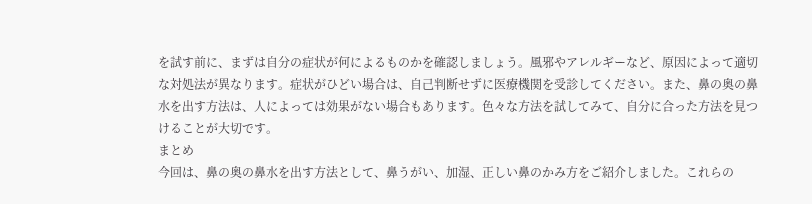を試す前に、まずは自分の症状が何によるものかを確認しましょう。風邪やアレルギーなど、原因によって適切な対処法が異なります。症状がひどい場合は、自己判断せずに医療機関を受診してください。また、鼻の奥の鼻水を出す方法は、人によっては効果がない場合もあります。色々な方法を試してみて、自分に合った方法を見つけることが大切です。
まとめ
今回は、鼻の奥の鼻水を出す方法として、鼻うがい、加湿、正しい鼻のかみ方をご紹介しました。これらの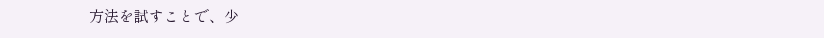方法を試すことで、少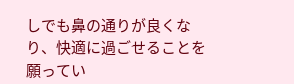しでも鼻の通りが良くなり、快適に過ごせることを願ってい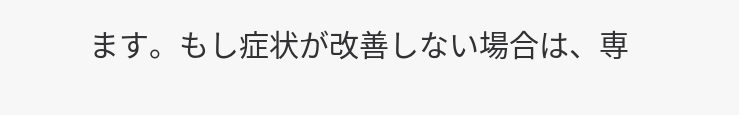ます。もし症状が改善しない場合は、専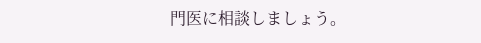門医に相談しましょう。